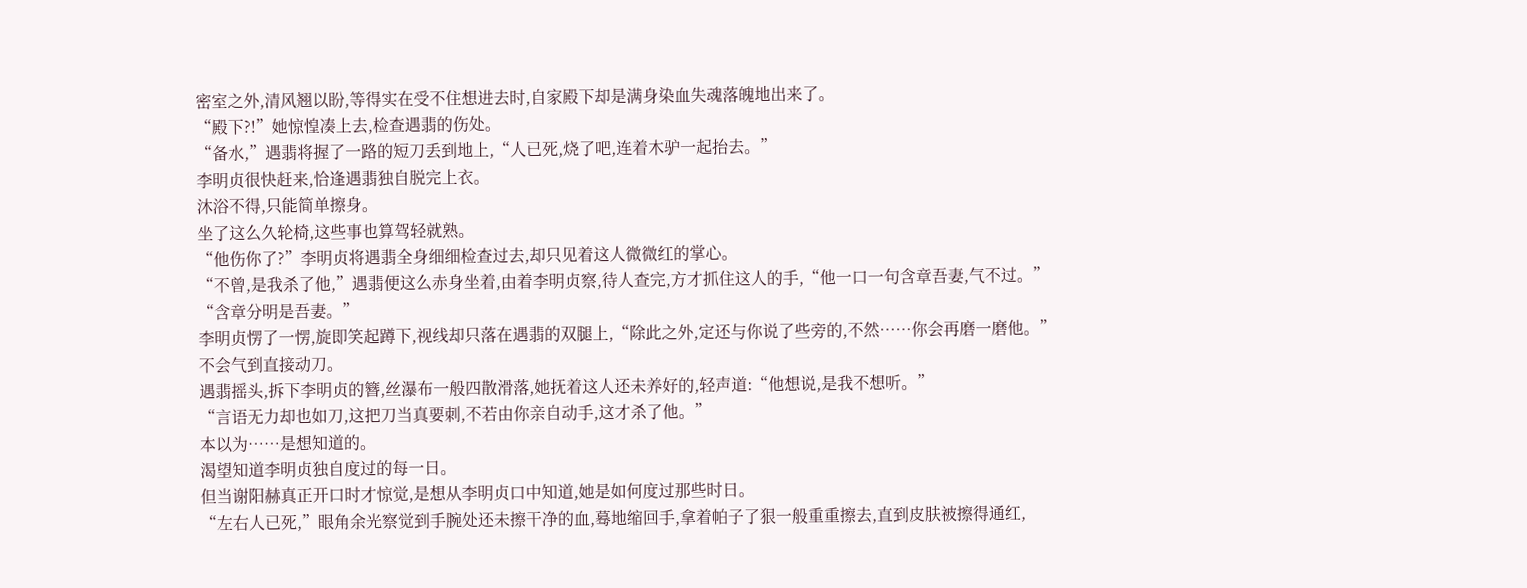密室之外,清风翘以盼,等得实在受不住想进去时,自家殿下却是满身染血失魂落魄地出来了。
“殿下?!”她惊惶凑上去,检查遇翡的伤处。
“备水,”遇翡将握了一路的短刀丢到地上,“人已死,烧了吧,连着木驴一起抬去。”
李明贞很快赶来,恰逢遇翡独自脱完上衣。
沐浴不得,只能简单擦身。
坐了这么久轮椅,这些事也算驾轻就熟。
“他伤你了?”李明贞将遇翡全身细细检查过去,却只见着这人微微红的掌心。
“不曾,是我杀了他,”遇翡便这么赤身坐着,由着李明贞察,待人查完,方才抓住这人的手,“他一口一句含章吾妻,气不过。”
“含章分明是吾妻。”
李明贞愣了一愣,旋即笑起蹲下,视线却只落在遇翡的双腿上,“除此之外,定还与你说了些旁的,不然……你会再磨一磨他。”
不会气到直接动刀。
遇翡摇头,拆下李明贞的簪,丝瀑布一般四散滑落,她抚着这人还未养好的,轻声道:“他想说,是我不想听。”
“言语无力却也如刀,这把刀当真要刺,不若由你亲自动手,这才杀了他。”
本以为……是想知道的。
渴望知道李明贞独自度过的每一日。
但当谢阳赫真正开口时才惊觉,是想从李明贞口中知道,她是如何度过那些时日。
“左右人已死,”眼角余光察觉到手腕处还未擦干净的血,蓦地缩回手,拿着帕子了狠一般重重擦去,直到皮肤被擦得通红,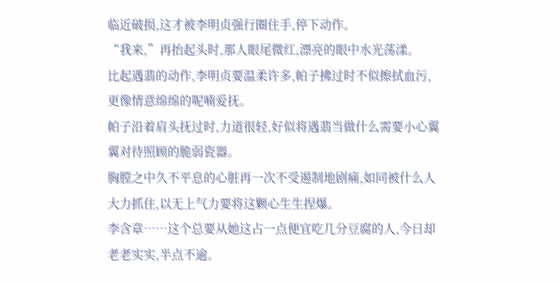临近破损,这才被李明贞强行圈住手,停下动作。
“我来,”再抬起头时,那人眼尾微红,漂亮的眼中水光荡漾。
比起遇翡的动作,李明贞要温柔许多,帕子拂过时不似擦拭血污,更像情意绵绵的呢喃爱抚。
帕子沿着肩头抚过时,力道很轻,好似将遇翡当做什么需要小心翼翼对待照顾的脆弱瓷器。
胸膛之中久不平息的心脏再一次不受遏制地剧痛,如同被什么人大力抓住,以无上气力要将这颗心生生捏爆。
李含章……这个总要从她这占一点便宜吃几分豆腐的人,今日却老老实实,半点不逾。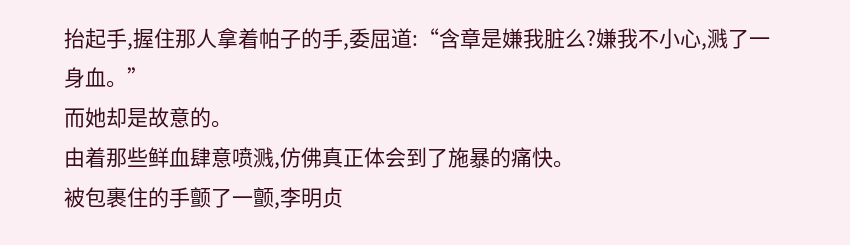抬起手,握住那人拿着帕子的手,委屈道:“含章是嫌我脏么?嫌我不小心,溅了一身血。”
而她却是故意的。
由着那些鲜血肆意喷溅,仿佛真正体会到了施暴的痛快。
被包裹住的手颤了一颤,李明贞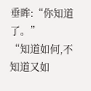垂眸:“你知道了。”
“知道如何,不知道又如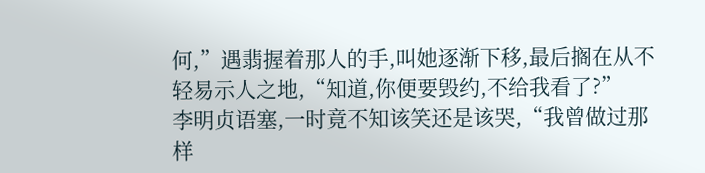何,”遇翡握着那人的手,叫她逐渐下移,最后搁在从不轻易示人之地,“知道,你便要毁约,不给我看了?”
李明贞语塞,一时竟不知该笑还是该哭,“我曾做过那样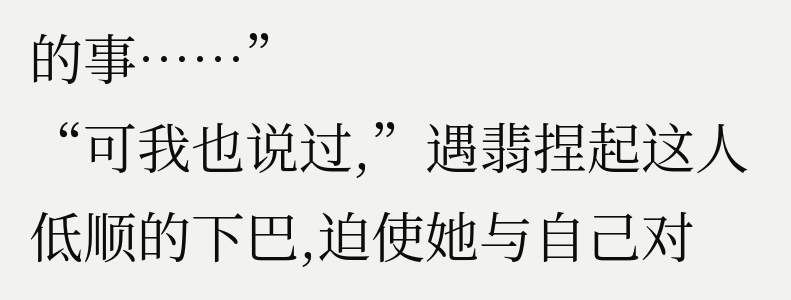的事……”
“可我也说过,”遇翡捏起这人低顺的下巴,迫使她与自己对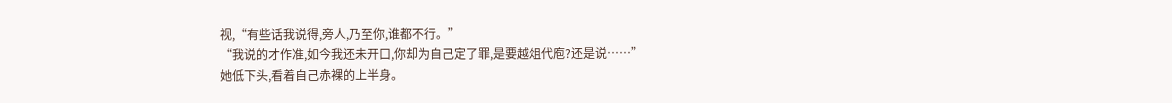视,“有些话我说得,旁人,乃至你,谁都不行。”
“我说的才作准,如今我还未开口,你却为自己定了罪,是要越俎代庖?还是说……”
她低下头,看着自己赤裸的上半身。